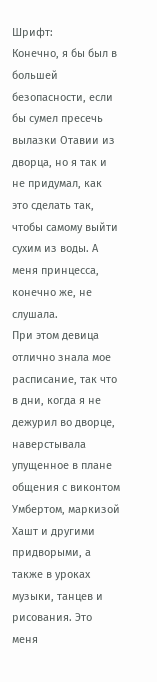Шрифт:
Конечно, я бы был в большей безопасности, если бы сумел пресечь вылазки Отавии из дворца, но я так и не придумал, как это сделать так, чтобы самому выйти сухим из воды. А меня принцесса, конечно же, не слушала.
При этом девица отлично знала мое расписание, так что в дни, когда я не дежурил во дворце, наверстывала упущенное в плане общения с виконтом Умбертом, маркизой Хашт и другими придворыми, а также в уроках музыки, танцев и рисования. Это меня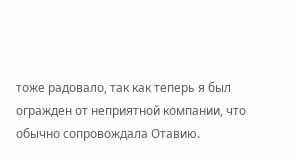тоже радовало, так как теперь я был огражден от неприятной компании, что обычно сопровождала Отавию.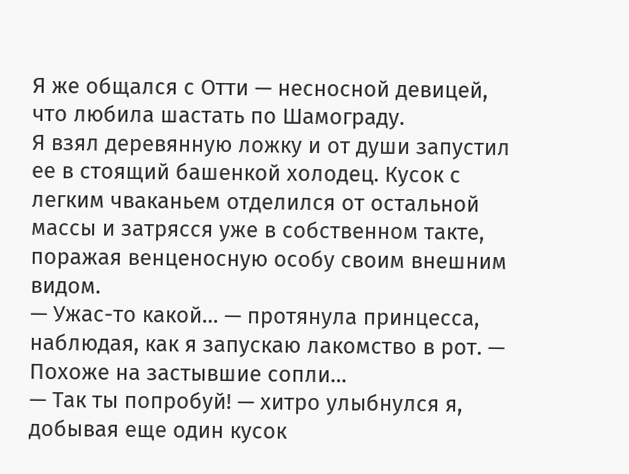Я же общался с Отти — несносной девицей, что любила шастать по Шамограду.
Я взял деревянную ложку и от души запустил ее в стоящий башенкой холодец. Кусок с легким чваканьем отделился от остальной массы и затрясся уже в собственном такте, поражая венценосную особу своим внешним видом.
— Ужас-то какой… — протянула принцесса, наблюдая, как я запускаю лакомство в рот. — Похоже на застывшие сопли…
— Так ты попробуй! — хитро улыбнулся я, добывая еще один кусок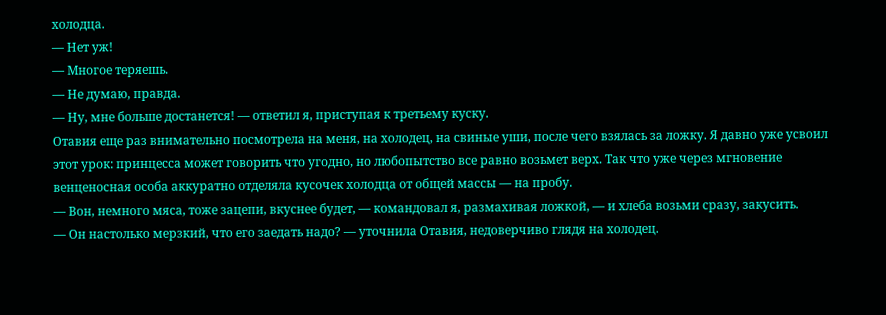холодца.
— Нет уж!
— Многое теряешь.
— Не думаю, правда.
— Ну, мне больше достанется! — ответил я, приступая к третьему куску.
Отавия еще раз внимательно посмотрела на меня, на холодец, на свиные уши, после чего взялась за ложку. Я давно уже усвоил этот урок: принцесса может говорить что угодно, но любопытство все равно возьмет верх. Так что уже через мгновение венценосная особа аккуратно отделяла кусочек холодца от общей массы — на пробу.
— Вон, немного мяса, тоже зацепи, вкуснее будет, — командовал я, размахивая ложкой, — и хлеба возьми сразу, закусить.
— Он настолько мерзкий, что его заедать надо? — уточнила Отавия, недоверчиво глядя на холодец.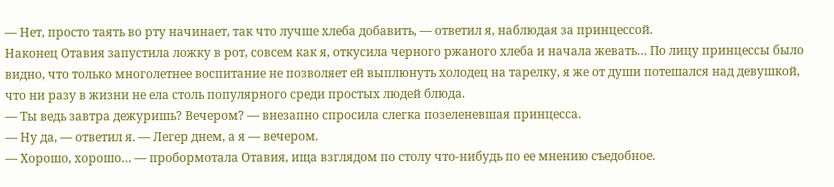— Нет, просто таять во рту начинает, так что лучше хлеба добавить, — ответил я, наблюдая за принцессой.
Наконец Отавия запустила ложку в рот, совсем как я, откусила черного ржаного хлеба и начала жевать… По лицу принцессы было видно, что только многолетнее воспитание не позволяет ей выплюнуть холодец на тарелку, я же от души потешался над девушкой, что ни разу в жизни не ела столь популярного среди простых людей блюда.
— Ты ведь завтра дежуришь? Вечером? — внезапно спросила слегка позеленевшая принцесса.
— Ну да, — ответил я. — Легер днем, а я — вечером.
— Хорошо, хорошо… — пробормотала Отавия, ища взглядом по столу что-нибудь по ее мнению съедобное.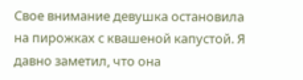Свое внимание девушка остановила на пирожках с квашеной капустой. Я давно заметил, что она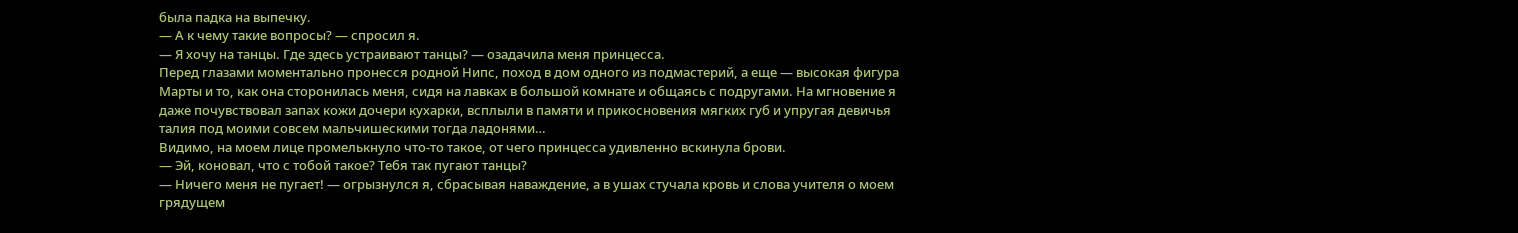была падка на выпечку.
— А к чему такие вопросы? — спросил я.
— Я хочу на танцы. Где здесь устраивают танцы? — озадачила меня принцесса.
Перед глазами моментально пронесся родной Нипс, поход в дом одного из подмастерий, а еще — высокая фигура Марты и то, как она сторонилась меня, сидя на лавках в большой комнате и общаясь с подругами. На мгновение я даже почувствовал запах кожи дочери кухарки, всплыли в памяти и прикосновения мягких губ и упругая девичья талия под моими совсем мальчишескими тогда ладонями…
Видимо, на моем лице промелькнуло что-то такое, от чего принцесса удивленно вскинула брови.
— Эй, коновал, что с тобой такое? Тебя так пугают танцы?
— Ничего меня не пугает! — огрызнулся я, сбрасывая наваждение, а в ушах стучала кровь и слова учителя о моем грядущем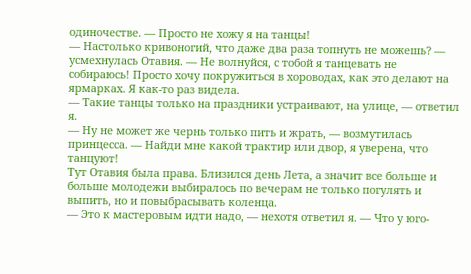одиночестве. — Просто не хожу я на танцы!
— Настолько кривоногий, что даже два раза топнуть не можешь? — усмехнулась Отавия. — Не волнуйся, с тобой я танцевать не собираюсь! Просто хочу покружиться в хороводах, как это делают на ярмарках. Я как-то раз видела.
— Такие танцы только на праздники устраивают, на улице, — ответил я.
— Ну не может же чернь только пить и жрать, — возмутилась принцесса. — Найди мне какой трактир или двор, я уверена, что танцуют!
Тут Отавия была права. Близился день Лета, а значит все больше и больше молодежи выбиралось по вечерам не только погулять и выпить, но и повыбрасывать коленца.
— Это к мастеровым идти надо, — нехотя ответил я. — Что у юго-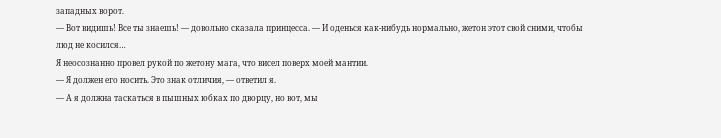западных ворот.
— Вот видишь! Все ты знаешь! — довольно сказала принцесса. — И оденься как-нибудь нормально, жетон этот свой сними, чтобы люд не косился…
Я неосознанно провел рукой по жетону мага, что висел поверх моей мантии.
— Я должен его носить. Это знак отличия, — ответил я.
— А я должна таскаться в пышных юбках по дворцу, но вот, мы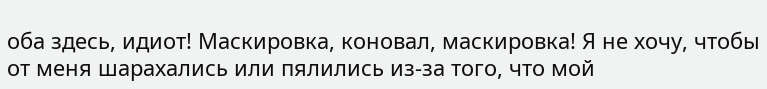оба здесь, идиот! Маскировка, коновал, маскировка! Я не хочу, чтобы от меня шарахались или пялились из-за того, что мой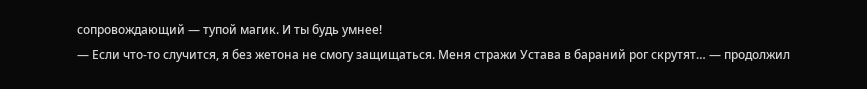сопровождающий — тупой магик. И ты будь умнее!
— Если что-то случится, я без жетона не смогу защищаться. Меня стражи Устава в бараний рог скрутят… — продолжил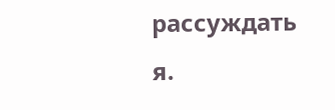рассуждать я.